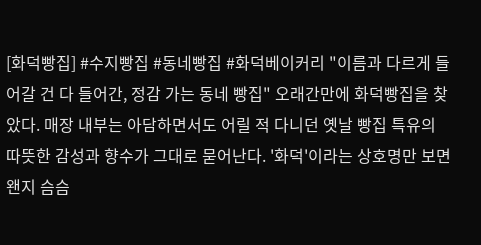[화덕빵집] #수지빵집 #동네빵집 #화덕베이커리 "이름과 다르게 들어갈 건 다 들어간, 정감 가는 동네 빵집" 오래간만에 화덕빵집을 찾았다. 매장 내부는 아담하면서도 어릴 적 다니던 옛날 빵집 특유의 따뜻한 감성과 향수가 그대로 묻어난다. '화덕'이라는 상호명만 보면 왠지 슴슴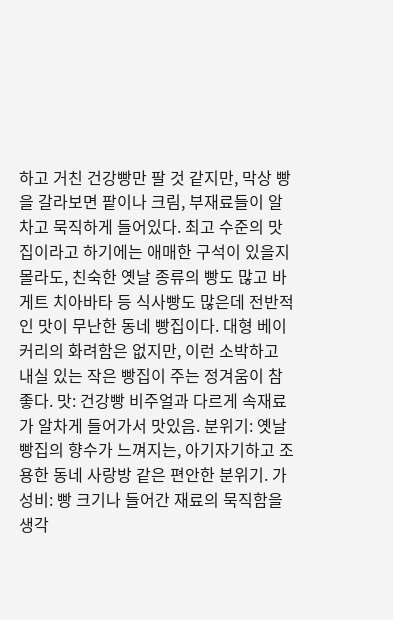하고 거친 건강빵만 팔 것 같지만, 막상 빵을 갈라보면 팥이나 크림, 부재료들이 알차고 묵직하게 들어있다. 최고 수준의 맛집이라고 하기에는 애매한 구석이 있을지 몰라도, 친숙한 옛날 종류의 빵도 많고 바게트 치아바타 등 식사빵도 많은데 전반적인 맛이 무난한 동네 빵집이다. 대형 베이커리의 화려함은 없지만, 이런 소박하고 내실 있는 작은 빵집이 주는 정겨움이 참 좋다. 맛: 건강빵 비주얼과 다르게 속재료가 알차게 들어가서 맛있음. 분위기: 옛날 빵집의 향수가 느껴지는, 아기자기하고 조용한 동네 사랑방 같은 편안한 분위기. 가성비: 빵 크기나 들어간 재료의 묵직함을 생각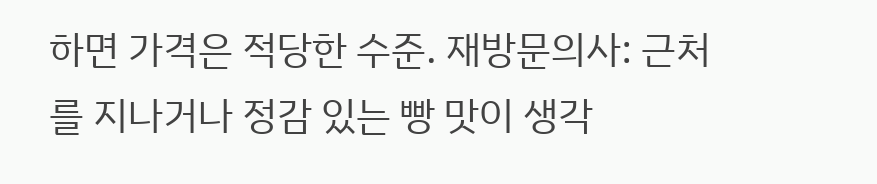하면 가격은 적당한 수준. 재방문의사: 근처를 지나거나 정감 있는 빵 맛이 생각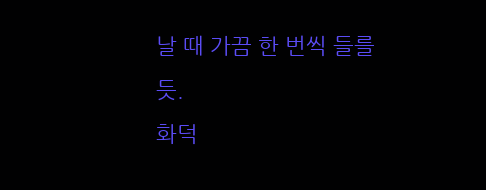날 때 가끔 한 번씩 들를 듯.
화덕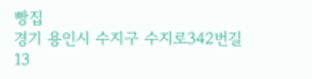빵집
경기 용인시 수지구 수지로342번길 13